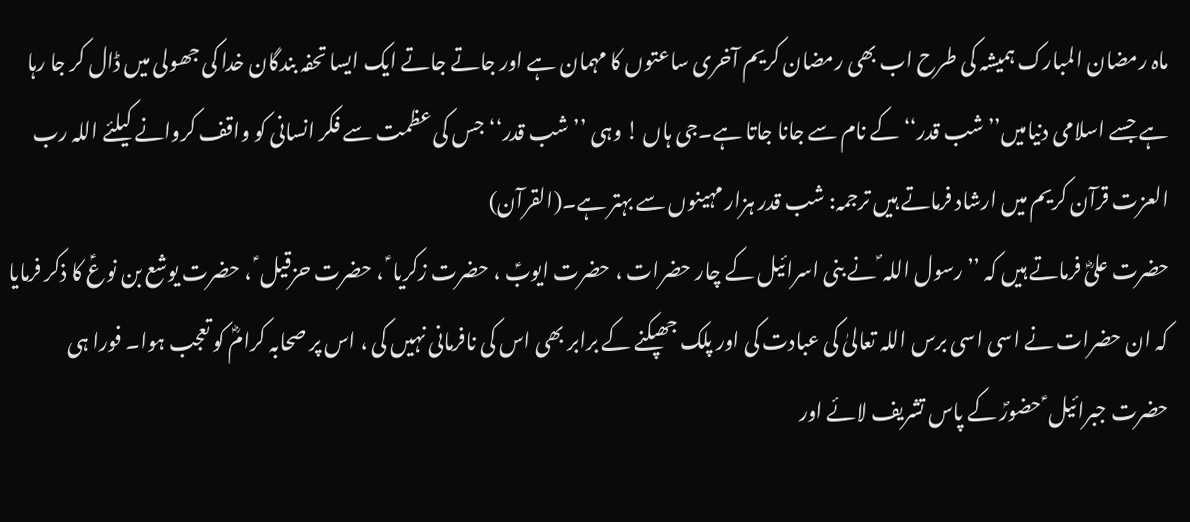ماہ رمضان المبارک ہمیشہ کی طرح اب بھی رمضان کریم آخری ساعتوں کا مہمان ہے اور جاتے جاتے ایک ایسا تحفہ بندگان خدا کی جھولی میں ڈال کر جا رہا ہے جسے اسلامی دنیامیں’’ شب قدر‘‘ کے نام سے جانا جاتا ہے۔جی ہاں ! وہی ’’شب قدر‘‘جس کی عظمت سے فکر انسانی کو واقف کروانے کیلئے اللہ رب العزت قرآن کریم میں ارشاد فرماتے ہیں ترجمہ: شب قدر ہزار مہینوں سے بہتر ہے۔(القرآن)
حضرت علیؓ فرماتے ہیں کہ ’’رسول اللہ ؐ نے بنی اسرائیل کے چار حضرات ، حضرت ایوبؑ ، حضرت زکریا ؑ ، حضرت حزقیل ؑ ، حضرت یوشع بن نوعؑ کا ذکر فرمایا کہ ان حضرات نے اسی اسی برس اللہ تعالیٰ کی عبادت کی اور پلک جھپکنے کے برابر بھی اس کی نافرمانی نہیں کی ، اس پر صحابہ کرامؓ کو تعجب ہوا۔ فورا ہی حضرت جبرائیل ؑ حضورؐ کے پاس تشریف لائے اور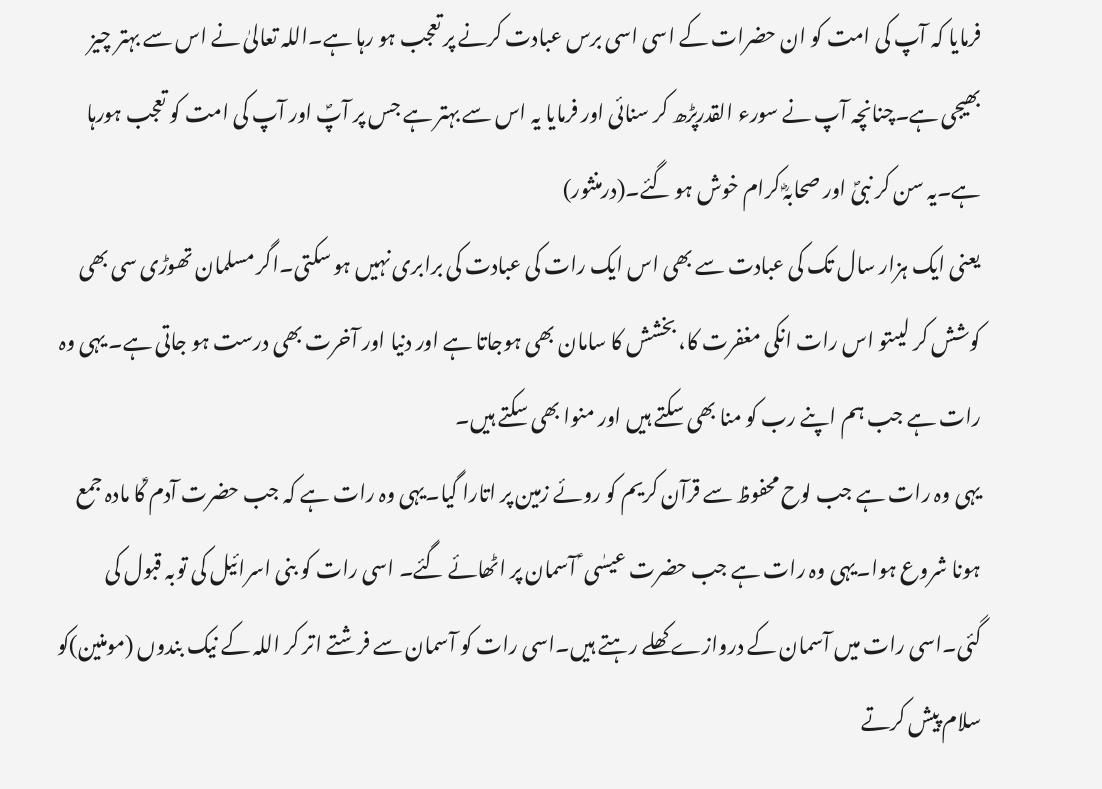فرمایا کہ آپ کی امت کو ان حضرات کے اسی اسی برس عبادت کرنے پر تعجب ہو رہا ہے۔اللہ تعالیٰ نے اس سے بہتر چیز بھیجی ہے۔چنانچہ آپ نے سورء القدرپڑھ کر سنائی اور فرمایا یہ اس سے بہتر ہے جس پر آپؐ اور آپ کی امت کو تعجب ہورہا ہے۔یہ سن کر نبیؐ اور صحابہؓ کرام خوش ہو گئے۔(درمنثور)
یعنی ایک ہزار سال تک کی عبادت سے بھی اس ایک رات کی عبادت کی برابری نہیں ہو سکتی۔اگر مسلمان تھوڑی سی بھی کوشش کر لیںتو اس رات انکی مغفرت کا، بخشش کا سامان بھی ہوجاتا ہے اور دنیا اور آخرت بھی درست ہو جاتی ہے۔ یہی وہ رات ہے جب ہم اپنے رب کو منا بھی سکتے ہیں اور منوا بھی سکتے ہیں۔
یہی وہ رات ہے جب لوح محفوظ سے قرآن کریم کو روئے زمین پر اتارا گیا۔یہی وہ رات ہے کہ جب حضرت آدم ؑکا مادہ جمع ہونا شروع ہوا۔یہی وہ رات ہے جب حضرت عیسٰی ؑ آسمان پر اٹھائے گئے۔ اسی رات کو بنی اسرائیل کی توبہ قبول کی گئی۔اسی رات میں آسمان کے دروازے کھلے رہتے ہیں۔اسی رات کو آسمان سے فرشتے اتر کر اللہ کے نیک بندوں (مومنین)کو سلام پیش کرتے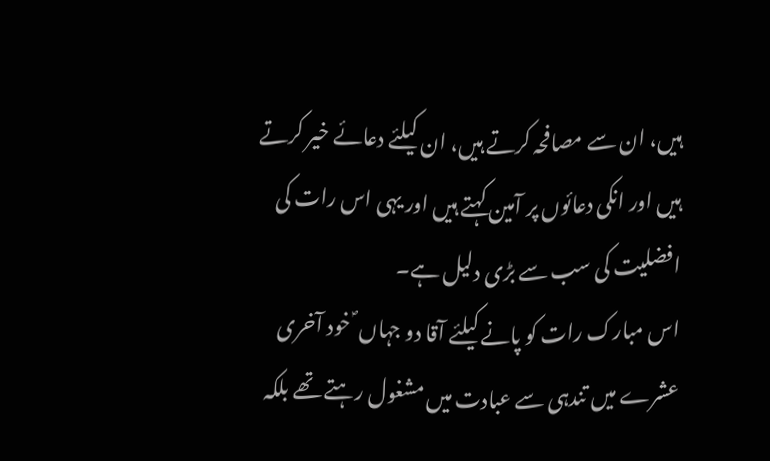ہیں، ان سے مصافحہ کرتے ہیں، ان کیلئے دعائے خیر کرتے ہیں اور انکی دعائوں پر آمین کہتے ہیں اور یہی اس رات کی افضلیت کی سب سے بڑی دلیل ہے۔
اس مبارک رات کو پانے کیلئے آقا دو جہاں ؐ خود آخری عشرے میں تندہی سے عبادت میں مشغول رہتے تھے بلکہ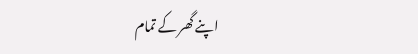اپنے گھر کے تمام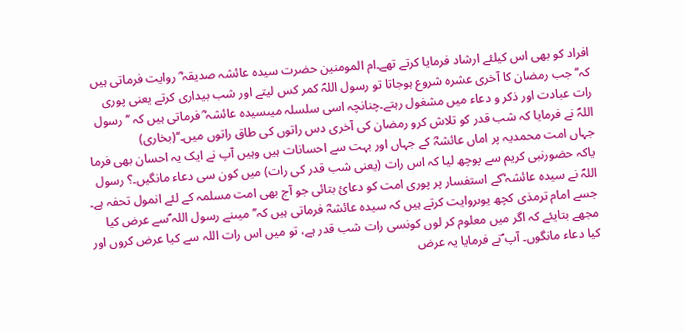افراد کو بھی اس کیلئے ارشاد فرمایا کرتے تھے۔ام المومنین حضرت سیدہ عائشہ صدیقہ ؓ روایت فرماتی ہیں کہ’’جب رمضان کا آخری عشرہ شروع ہوجاتا تو رسول اللہؐ کمر کس لیتے اور شب بیداری کرتے یعنی پوری رات عبادت اور ذکر و دعاء میں مشغول رہتے۔چنانچہ اسی سلسلہ میںسیدہ عائشہ ؓ فرماتی ہیں کہ ’’رسول اللہؐ نے فرمایا کہ شب قدر کو تلاش کرو رمضان کی آخری دس راتوں کی طاق راتوں میں۔‘‘(بخاری)
جہاں امت محمدیہ پر اماں عائشہؓ کے جہاں اور بہت سے احسانات ہیں وہیں آپ نے ایک یہ احسان بھی فرما یاکہ حضورنبی کریم سے پوچھ لیا کہ اس رات (یعنی شب قدر کی رات) میں کون سی دعاء مانگیں۔؟ رسول اللہؐ نے سیدہ عائشہ ؓکے استفسار پر پوری امت کو دعائ بتائی جو آج بھی امت مسلمہ کے لئے انمول تحفہ ہے۔ جسے امام ترمذی کچھ یوںروایت کرتے ہیں کہ سیدہ عائشہؓ فرماتی ہیں کہ’’ میںنے رسول اللہ ؐسے عرض کیا مجھے بتایئے کہ اگر میں معلوم کر لوں کونسی رات شب قدر ہے، تو میں اس رات اللہ سے کیا عرض کروں اور کیا دعاء مانگوں۔ آپ ؐنے فرمایا یہ عرض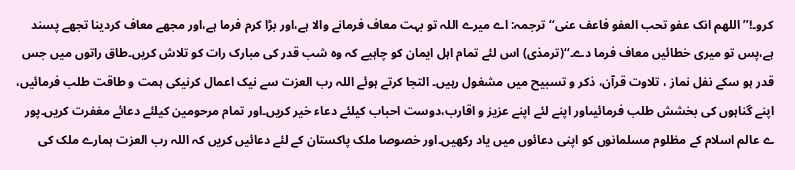کرو۔!’’اللھم انک عفو تحب العفو فاعف عنی‘‘ ترجمہ: اے میرے اللہ تو بہت معاف فرمانے والا ہے،اور بڑا کرم فرما ہے،اور مجھے معاف کردینا تجھے پسند ہے،پس تو میری خطائیں معاف فرما دے۔‘‘(ترمذی) اس لئے تمام اہل ایمان کو چاہیے کہ وہ شب قدر کی مبارک رات کو تلاش کریں۔طاق راتوں میں جس قدر ہو سکے نفل نماز ، تلاوت قرآن، ذکر و تسبیح میں مشغول رہیں۔ التجا کرتے ہوئے اللہ رب العزت سے نیک اعمال کرنیکی ہمت و طاقت طلب فرمائیں، اپنے گناہوں کی بخشش طلب فرمائیںاور اپنے لئے اپنے عزیز و اقارب،دوست احباب کیلئے دعاء خیر کریں۔اور تمام مرحومین کیلئے دعائے مغفرت کریں۔پور ے عالم اسلام کے مظلوم مسلمانوں کو اپنی دعائوں میں یاد رکھیں۔اور خصوصا ملک پاکستان کے لئے دعائیں کریں کہ اللہ رب العزت ہمارے ملک کی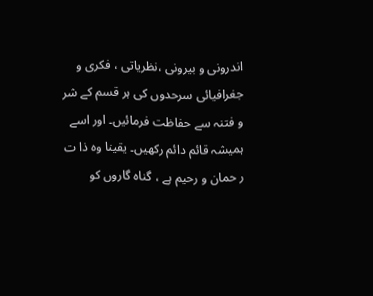اندرونی و بیرونی ،نظریاتی ، فکری و جغرافیائی سرحدوں کی ہر قسم کے شر و فتنہ سے حفاظت فرمائیں۔ اور اسے ہمیشہ قائم دائم رکھیں۔ یقینا وہ ذا ت ر حمان و رحیم ہے ، گناہ گاروں کو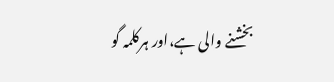بخشنے والی ہے،اور ہرکلمہ گو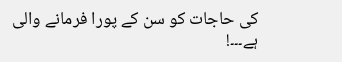کی حاجات کو سن کے پورا فرمانے والی ہے۔۔۔!